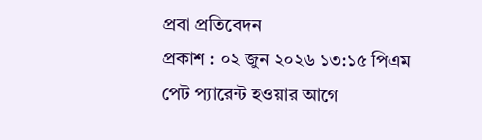প্রবা প্রতিবেদন
প্রকাশ : ০২ জুন ২০২৬ ১৩:১৫ পিএম
পেট প্যারেন্ট হওয়ার আগে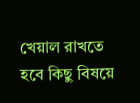খেয়াল রাখতে হবে কিছু বিষয়ে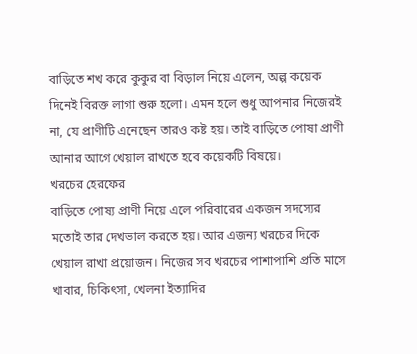বাড়িতে শখ করে কুকুর বা বিড়াল নিয়ে এলেন, অল্প কয়েক দিনেই বিরক্ত লাগা শুরু হলো। এমন হলে শুধু আপনার নিজেরই না, যে প্রাণীটি এনেছেন তারও কষ্ট হয়। তাই বাড়িতে পোষা প্রাণী আনার আগে খেয়াল রাখতে হবে কয়েকটি বিষয়ে।
খরচের হেরফের
বাড়িতে পোষ্য প্রাণী নিয়ে এলে পরিবারের একজন সদস্যের মতোই তার দেখভাল করতে হয়। আর এজন্য খরচের দিকে খেয়াল রাখা প্রয়োজন। নিজের সব খরচের পাশাপাশি প্রতি মাসে খাবার, চিকিৎসা, খেলনা ইত্যাদির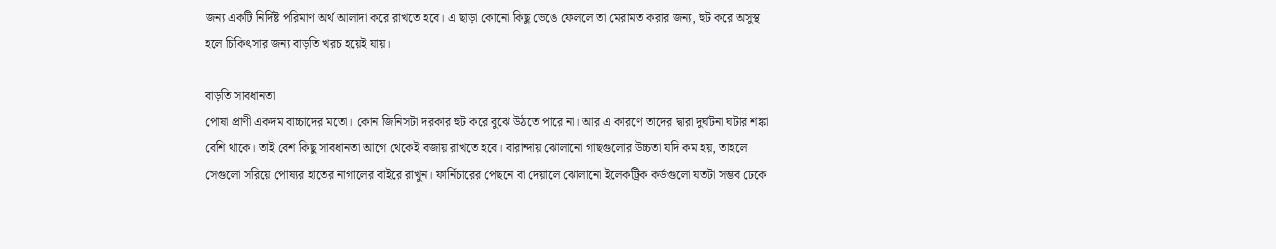জন্য একটি নির্দিষ্ট পরিমাণ অর্থ আলাদা করে রাখতে হবে। এ ছাড়া কোনো কিছু ভেঙে ফেললে তা মেরামত করার জন্য, হুট করে অসুস্থ হলে চিকিৎসার জন্য বাড়তি খরচ হয়েই যায়।

বাড়তি সাবধানতা
পোষা প্রাণী একদম বাচ্চাদের মতো। কোন জিনিসটা দরকার হুট করে বুঝে উঠতে পারে না। আর এ কারণে তাদের দ্বারা দুর্ঘটনা ঘটার শঙ্কা বেশি থাকে। তাই বেশ কিছু সাবধানতা আগে থেকেই বজায় রাখতে হবে। বারান্দায় ঝোলানো গাছগুলোর উচ্চতা যদি কম হয়, তাহলে সেগুলো সরিয়ে পোষ্যর হাতের নাগালের বাইরে রাখুন। ফার্নিচারের পেছনে বা দেয়ালে ঝোলানো ইলেকট্রিক কর্ডগুলো যতটা সম্ভব ঢেকে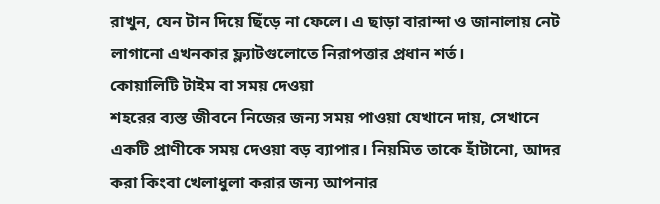রাখুন, যেন টান দিয়ে ছিঁড়ে না ফেলে। এ ছাড়া বারান্দা ও জানালায় নেট লাগানো এখনকার ফ্ল্যাটগুলোতে নিরাপত্তার প্রধান শর্ত।
কোয়ালিটি টাইম বা সময় দেওয়া
শহরের ব্যস্ত জীবনে নিজের জন্য সময় পাওয়া যেখানে দায়, সেখানে একটি প্রাণীকে সময় দেওয়া বড় ব্যাপার। নিয়মিত তাকে হাঁটানো, আদর করা কিংবা খেলাধুলা করার জন্য আপনার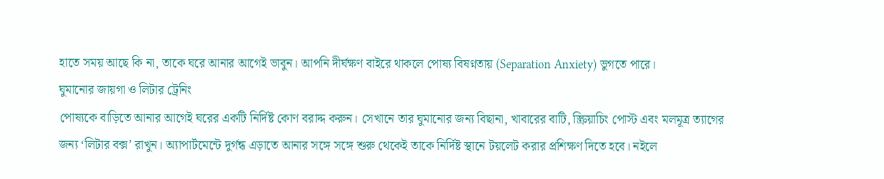হাতে সময় আছে কি না, তাকে ঘরে আনার আগেই ভাবুন। আপনি দীর্ঘক্ষণ বাইরে থাকলে পোষ্য বিষণ্নতায় (Separation Anxiety) ভুগতে পারে।
ঘুমানোর জায়গা ও লিটার ট্রেনিং
পোষ্যকে বাড়িতে আনার আগেই ঘরের একটি নির্দিষ্ট কোণ বরাদ্দ করুন। সেখানে তার ঘুমানোর জন্য বিছানা, খাবারের বাটি, স্ক্রিয়াচিং পোস্ট এবং মলমূত্র ত্যাগের জন্য ‘লিটার বক্স’ রাখুন। অ্যাপার্টমেন্টে দুর্গন্ধ এড়াতে আনার সঙ্গে সঙ্গে শুরু থেকেই তাকে নির্দিষ্ট স্থানে টয়লেট করার প্রশিক্ষণ দিতে হবে। নইলে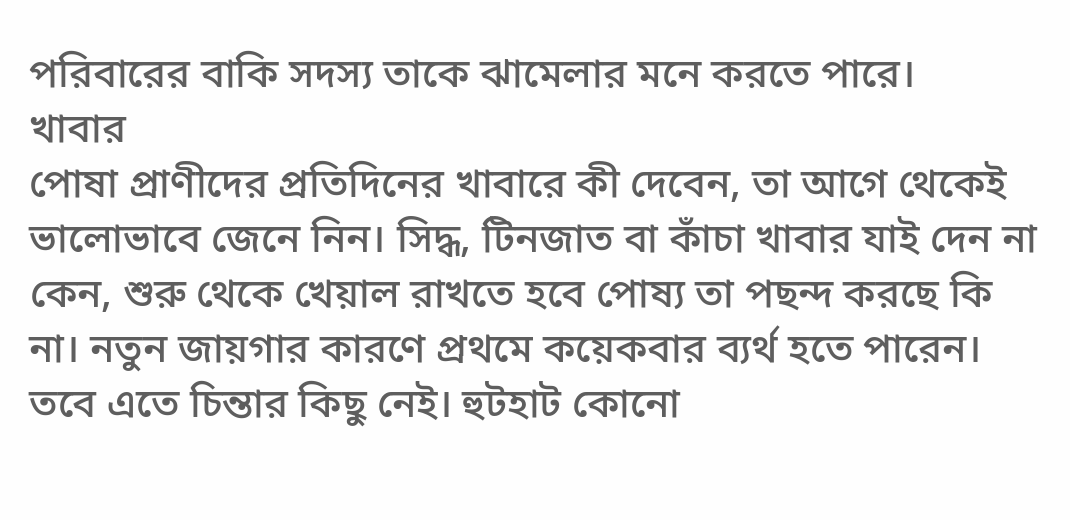পরিবারের বাকি সদস্য তাকে ঝামেলার মনে করতে পারে।
খাবার
পোষা প্রাণীদের প্রতিদিনের খাবারে কী দেবেন, তা আগে থেকেই ভালোভাবে জেনে নিন। সিদ্ধ, টিনজাত বা কাঁচা খাবার যাই দেন না কেন, শুরু থেকে খেয়াল রাখতে হবে পোষ্য তা পছন্দ করছে কি না। নতুন জায়গার কারণে প্রথমে কয়েকবার ব্যর্থ হতে পারেন। তবে এতে চিন্তার কিছু নেই। হুটহাট কোনো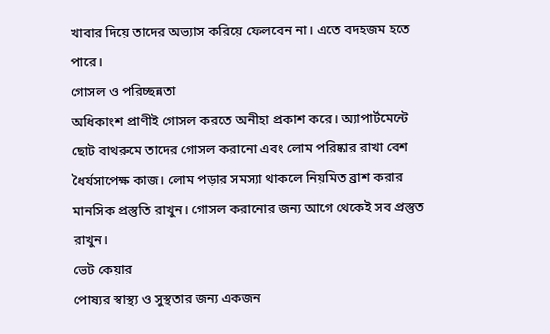খাবার দিয়ে তাদের অভ্যাস করিয়ে ফেলবেন না। এতে বদহজম হতে পারে।
গোসল ও পরিচ্ছন্নতা
অধিকাংশ প্রাণীই গোসল করতে অনীহা প্রকাশ করে। অ্যাপার্টমেন্টে ছোট বাথরুমে তাদের গোসল করানো এবং লোম পরিষ্কার রাখা বেশ ধৈর্যসাপেক্ষ কাজ। লোম পড়ার সমস্যা থাকলে নিয়মিত ব্রাশ করার মানসিক প্রস্তুতি রাখুন। গোসল করানোর জন্য আগে থেকেই সব প্রস্তুত রাখুন।
ভেট কেয়ার
পোষ্যর স্বাস্থ্য ও সুস্থতার জন্য একজন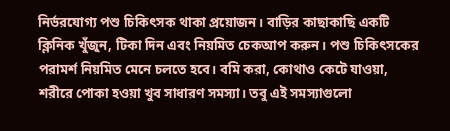নির্ভরযোগ্য পশু চিকিৎসক থাকা প্রয়োজন। বাড়ির কাছাকাছি একটি ক্লিনিক খুঁজুন, টিকা দিন এবং নিয়মিত চেকআপ করুন। পশু চিকিৎসকের পরামর্শ নিয়মিত মেনে চলতে হবে। বমি করা, কোথাও কেটে যাওয়া, শরীরে পোকা হওয়া খুব সাধারণ সমস্যা। তবু এই সমস্যাগুলো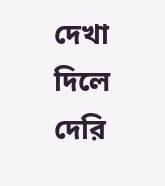দেখা দিলে দেরি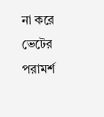না করে ভেটের পরামর্শ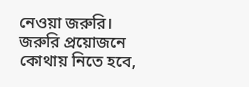নেওয়া জরুরি। জরুরি প্রয়োজনে কোথায় নিতে হবে,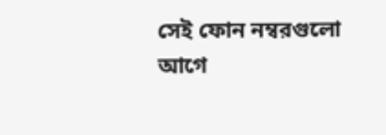সেই ফোন নম্বরগুলো আগে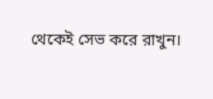থেকেই সেভ করে রাখুন।